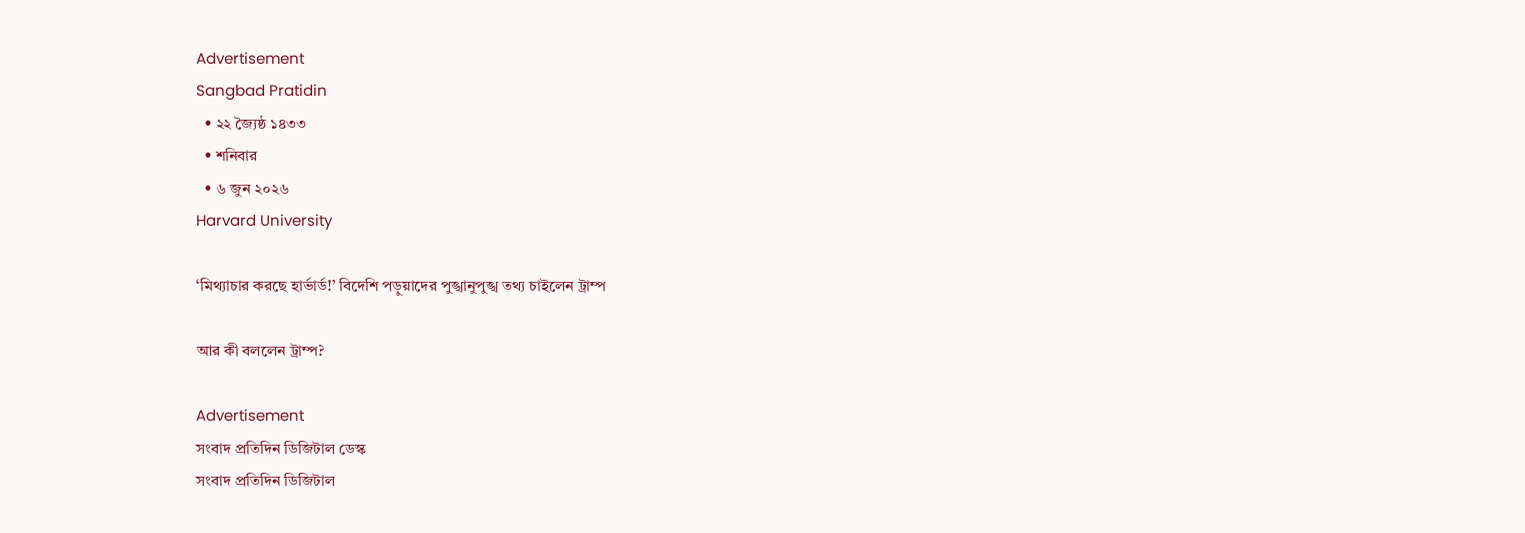Advertisement
Sangbad Pratidin
  • ২২ জ্যৈষ্ঠ ১৪৩৩
  • শনিবার
  • ৬ জুন ২০২৬
Harvard University

‘মিথ্যাচার করছে হার্ভার্ড!’ বিদেশি পড়ুয়াদের পুঙ্খানুপুঙ্খ তথ্য চাইলেন ট্রাম্প

আর কী বললেন ট্রাম্প?

Advertisement
সংবাদ প্রতিদিন ডিজিটাল ডেস্ক
সংবাদ প্রতিদিন ডিজিটাল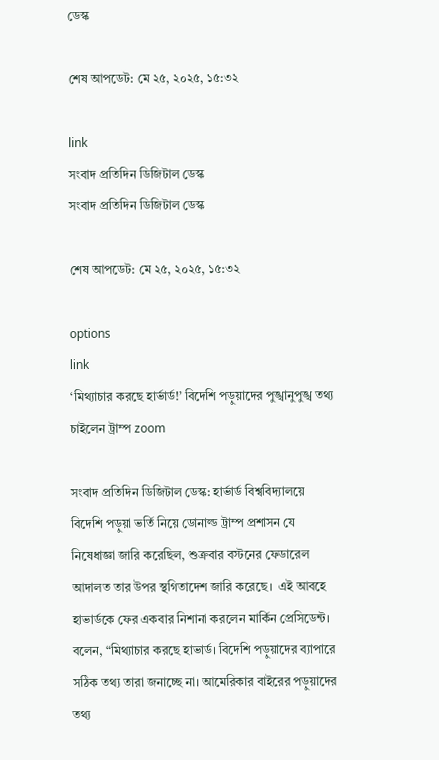ডেস্ক

শেষ আপডেট: মে ২৫, ২০২৫, ১৫:৩২

link
সংবাদ প্রতিদিন ডিজিটাল ডেস্ক
সংবাদ প্রতিদিন ডিজিটাল ডেস্ক

শেষ আপডেট: মে ২৫, ২০২৫, ১৫:৩২

options
link
‘মিথ্যাচার করছে হার্ভার্ড!’ বিদেশি পড়ুয়াদের পুঙ্খানুপুঙ্খ তথ্য চাইলেন ট্রাম্প zoom

সংবাদ প্রতিদিন ডিজিটাল ডেস্ক: হার্ভার্ড বিশ্ববিদ্যালয়ে বিদেশি পড়ুয়া ভর্তি নিয়ে ডোনাল্ড ট্রাম্প প্রশাসন যে নিষেধাজ্ঞা জারি করেছিল, শুক্রবার বস্টনের ফেডারেল আদালত তার উপর স্থগিতাদেশ জারি করেছে।  এই আবহে হাভার্ডকে ফের একবার নিশানা করলেন মার্কিন প্রেসিডেন্ট। বলেন, “মিথ্যাচার করছে হাভার্ড। বিদেশি পড়ুয়াদের ব্যাপারে সঠিক তথ্য তারা জনাচ্ছে না। আমেরিকার বাইরের পড়ুয়াদের তথ্য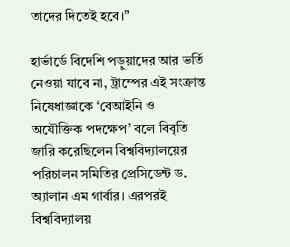তাদের দিতেই হবে।”

হার্ভার্ডে বিদেশি পড়ুয়াদের আর ভর্তি নেওয়া যাবে না, ট্রাম্পের এই সংক্রান্ত নিষেধাজ্ঞাকে ‘বেআইনি ও অযৌক্তিক পদক্ষেপ’ বলে বিবৃতি জারি করেছিলেন বিশ্ববিদ্যালয়ের পরিচালন সমিতির প্রেসিডেন্ট ড. অ্যালান এম গার্বার। এরপরই বিশ্ববিদ্যালয়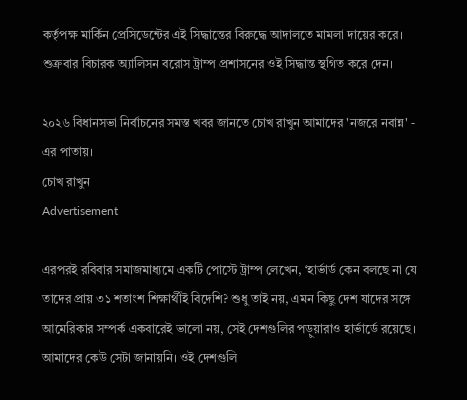কর্তৃপক্ষ মার্কিন প্রেসিডেন্টের এই সিদ্ধান্তের বিরুদ্ধে আদালতে মামলা দায়ের করে। শুক্রবার বিচারক অ্যালিসন বরোস ট্রাম্প প্রশাসনের ওই সিদ্ধান্ত স্থগিত করে দেন।

২০২৬ বিধানসভা নির্বাচনের সমস্ত খবর জানতে চোখ রাখুন আমাদের 'নজরে নবান্ন' - এর পাতায়।
চোখ রাখুন
Advertisement

এরপরই রবিবার সমাজমাধ্যমে একটি পোস্টে ট্রাম্প লেখেন, ‘হার্ভার্ড কেন বলছে না যে তাদের প্রায় ৩১ শতাংশ শিক্ষার্থীই বিদেশি? শুধু তাই নয়, এমন কিছু দেশ যাদের সঙ্গে আমেরিকার সম্পর্ক একবারেই ভালো নয়, সেই দেশগুলির পড়ুয়ারাও হার্ভার্ডে রয়েছে। আমাদের কেউ সেটা জানায়নি। ওই দেশগুলি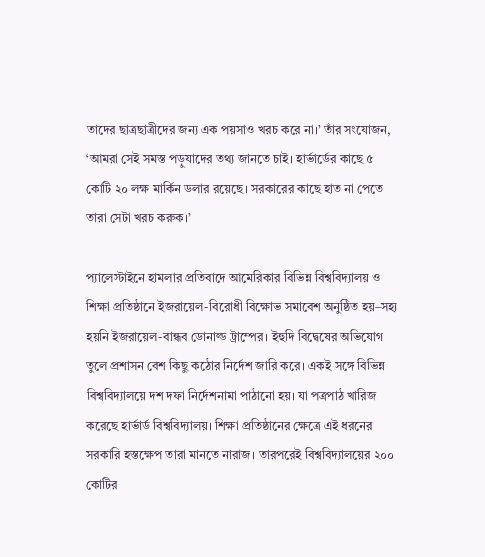তাদের ছাত্রছাত্রীদের জন্য এক পয়সাও খরচ করে না।’ তাঁর সংযোজন, ‘আমরা সেই সমস্ত পড়ুযাদের তথ্য জানতে চাই। হার্ভার্ডের কাছে ৫ কোটি ২০ লক্ষ মার্কিন ডলার রয়েছে। সরকারের কাছে হাত না পেতে তারা সেটা খরচ করুক।’

প্যালেস্টাইনে হামলার প্রতিবাদে আমেরিকার বিভিন্ন বিশ্ববিদ্যালয় ও শিক্ষা প্রতিষ্ঠানে ইজরায়েল-বিরোধী বিক্ষোভ সমাবেশ অনুষ্ঠিত হয়–সহ্য হয়নি ইজরায়েল-বান্ধব ডোনাল্ড ট্রাম্পের। ইহুদি বিদ্বেষের অভিযোগ তুলে প্রশাসন বেশ কিছু কঠোর নির্দেশ জারি করে। একই সঙ্গে বিভিন্ন বিশ্ববিদ্যালয়ে দশ দফা নির্দেশনামা পাঠানো হয়। যা পত্রপাঠ খারিজ করেছে হার্ভার্ড বিশ্ববিদ্যালয়। শিক্ষা প্রতিষ্ঠানের ক্ষেত্রে এই ধরনের সরকারি হস্তক্ষেপ তারা মানতে নারাজ। তারপরেই বিশ্ববিদ্যালয়ের ২০০ কোটির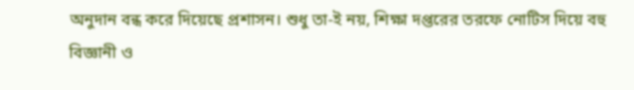অনুদান বন্ধ করে দিয়েছে প্রশাসন। শুধু তা-ই নয়, শিক্ষা দপ্তরের তরফে নোটিস দিয়ে বহু বিজ্ঞানী ও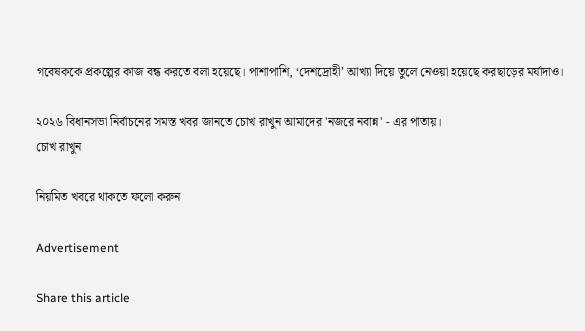গবেষককে প্রকল্পের কাজ বন্ধ করতে বলা হয়েছে। পাশাপাশি, ‘দেশদ্রোহী’ আখ্যা দিয়ে তুলে নেওয়া হয়েছে করছাড়ের মর্যাদাও।

২০২৬ বিধানসভা নির্বাচনের সমস্ত খবর জানতে চোখ রাখুন আমাদের 'নজরে নবান্ন' - এর পাতায়।
চোখ রাখুন

নিয়মিত খবরে থাকতে ফলো করুন

Advertisement

Share this article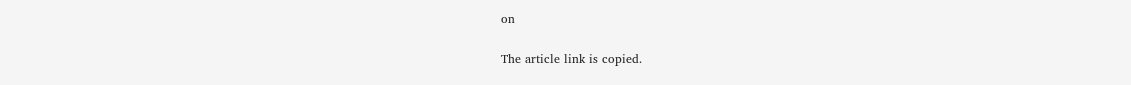on

The article link is copied.